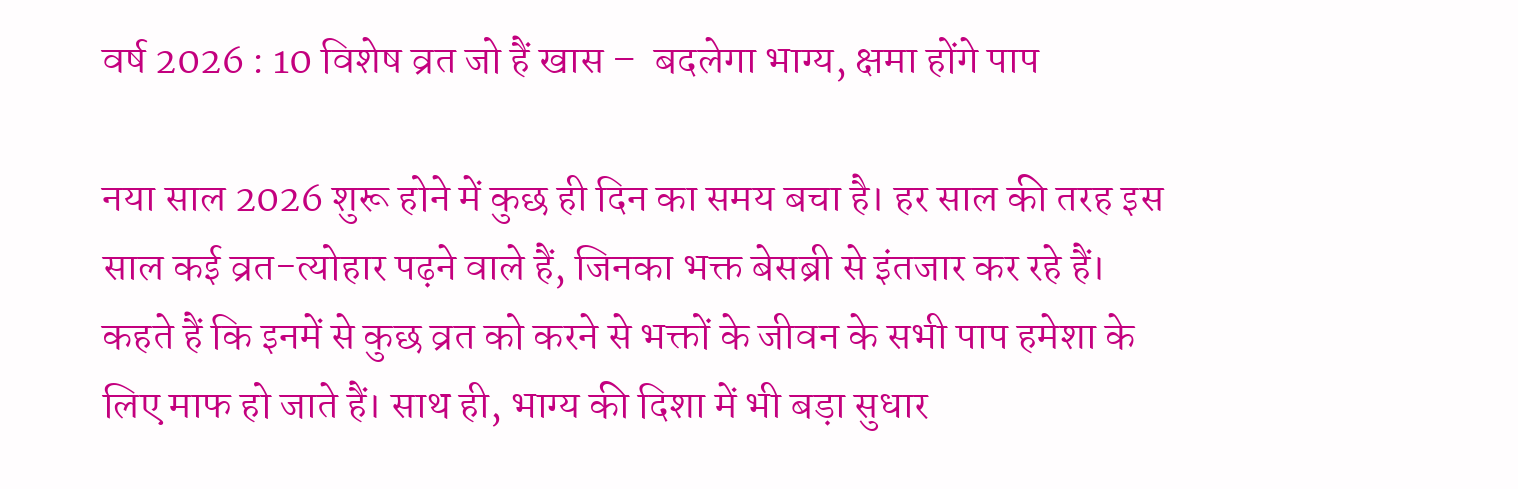वर्ष 2026 : 10 विशेष व्रत जो हैं खास –  बदलेगा भाग्य, क्षमा होंगे पाप

नया साल 2026 शुरू होने में कुछ ही दिन का समय बचा है। हर साल की तरह इस साल कई व्रत-त्योहार पढ़ने वाले हैं, जिनका भक्त बेसब्री से इंतजार कर रहे हैं। कहते हैं कि इनमें से कुछ व्रत को करने से भक्तों के जीवन के सभी पाप हमेशा के लिए माफ हो जाते हैं। साथ ही, भाग्य की दिशा में भी बड़ा सुधार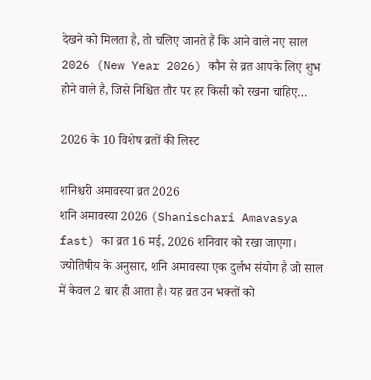देखने को मिलता है, तो चलिए जानते हैं कि आने वाले नए साल 2026 (New Year 2026) कौन से व्रत आपके लिए शुभ होने वाले है, जिसे निश्चित तौर पर हर किसी को रखना चाहिए…

2026 के 10 विशेष व्रतों की लिस्ट

शनिश्चरी अमावस्या व्रत 2026
शनि अमावस्या 2026 (Shanischari Amavasya fast) का व्रत 16 मई, 2026 शनिवार को रखा जाएगा। ज्योतिषीय के अनुसार, शनि अमावस्या एक दुर्लभ संयोग है जो साल में केवल 2 बार ही आता है। यह व्रत उन भक्तों को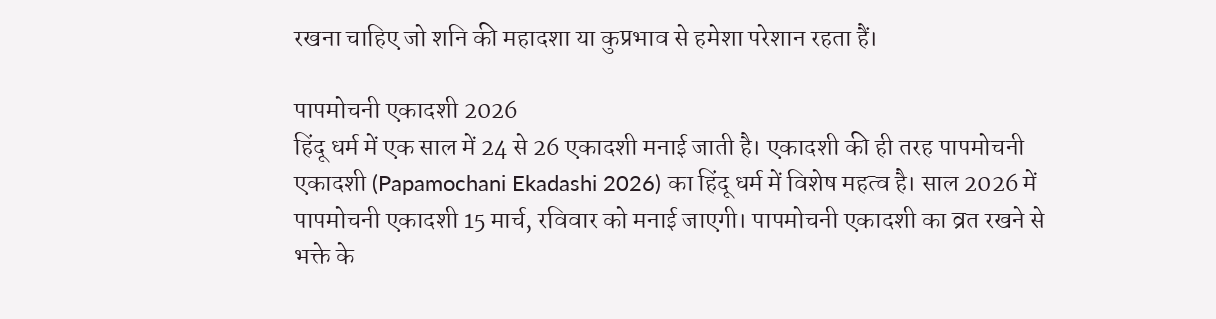रखना चाहिए जो शनि की महादशा या कुप्रभाव से हमेशा परेशान रहता हैं।

पापमोचनी एकादशी 2026
हिंदू धर्म में एक साल में 24 से 26 एकादशी मनाई जाती है। एकादशी की ही तरह पापमोचनी एकादशी (Papamochani Ekadashi 2026) का हिंदू धर्म में विशेष महत्व है। साल 2026 में पापमोचनी एकादशी 15 मार्च, रविवार को मनाई जाएगी। पापमोचनी एकादशी का व्रत रखने से भक्ते के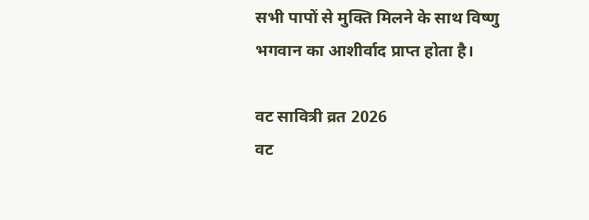सभी पापों से मुक्ति मिलने के साथ विष्णु भगवान का आशीर्वाद प्राप्त होता है।

वट सावित्री व्रत 2026
वट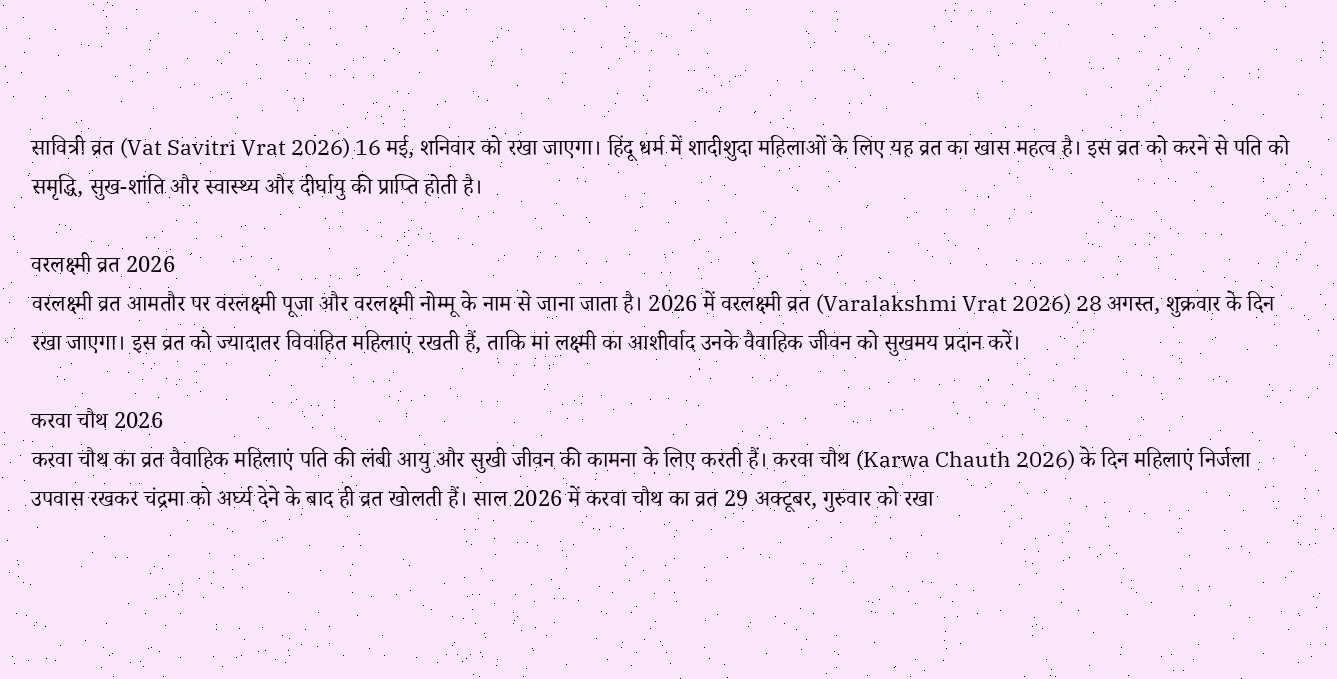सावित्री व्रत (Vat Savitri Vrat 2026) 16 मई, शनिवार को रखा जाएगा। हिंदू धर्म में शादीशुदा महिलाओं के लिए यह व्रत का खास महत्व है। इस व्रत को करने से पति को समृद्धि, सुख-शांति और स्वास्थ्य और दीर्घायु की प्राप्ति होती है।

वरलक्ष्मी व्रत 2026
वरलक्ष्मी व्रत आमतौर पर वरलक्ष्मी पूजा और वरलक्ष्मी नोम्मू के नाम से जाना जाता है। 2026 में वरलक्ष्मी व्रत (Varalakshmi Vrat 2026) 28 अगस्त, शुक्रवार के दिन रखा जाएगा। इस व्रत को ज्यादातर विवाहित महिलाएं रखती हैं, ताकि मां लक्ष्मी का आशीर्वाद उनके वैवाहिक जीवन को सुखमय प्रदान करें।

करवा चौथ 2026
करवा चौथ का व्रत वैवाहिक महिलाएं पति की लंबी आयु और सुखी जीवन की कामना के लिए करती हैं। करवा चौथ (Karwa Chauth 2026) के दिन महिलाएं निर्जला उपवास रखकर चंद्रमा को अर्घ्य देने के बाद ही व्रत खोलती हैं। साल 2026 में करवा चौथ का व्रत 29 अक्टूबर, गुरुवार को रखा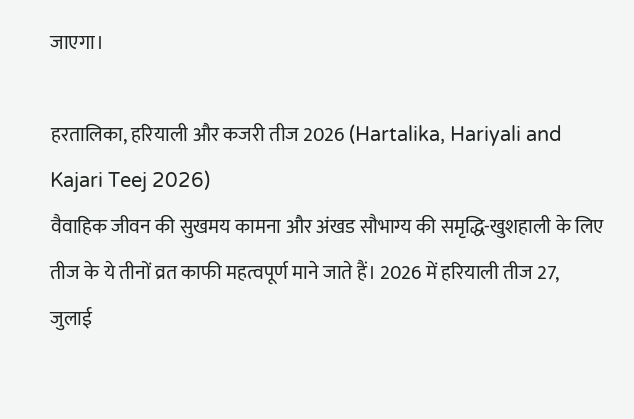जाएगा।

हरतालिका, हरियाली और कजरी तीज 2026 (Hartalika, Hariyali and Kajari Teej 2026)
वैवाहिक जीवन की सुखमय कामना और अंखड सौभाग्य की समृद्धि-खुशहाली के लिए तीज के ये तीनों व्रत काफी महत्वपूर्ण माने जाते हैं। 2026 में हरियाली तीज 27, जुलाई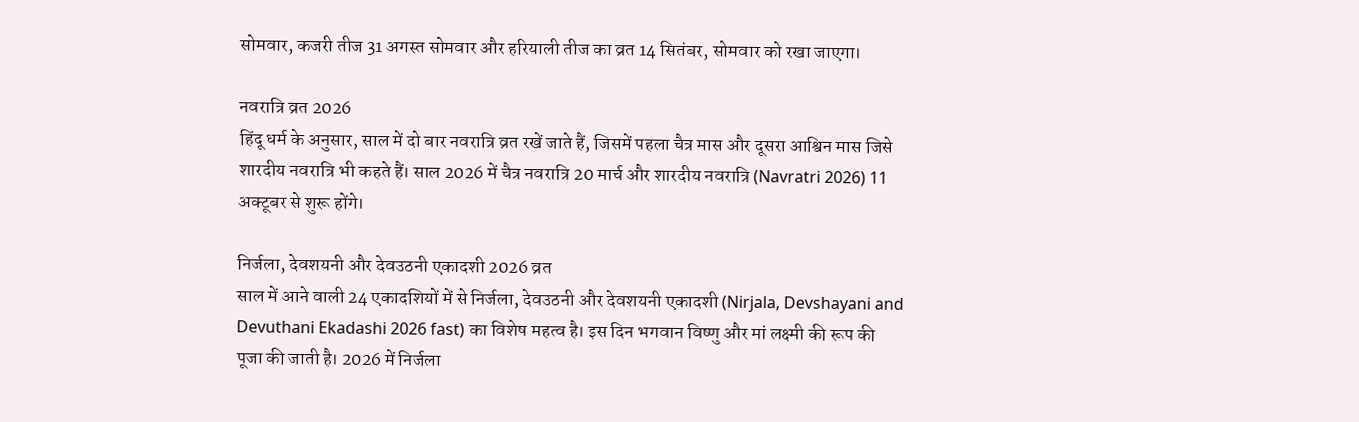सोमवार, कजरी तीज 31 अगस्त सोमवार और हरियाली तीज का व्रत 14 सितंबर, सोमवार को रखा जाएगा।

नवरात्रि व्रत 2026
हिंदू धर्म के अनुसार, साल में दो बार नवरात्रि व्रत रखें जाते हैं, जिसमें पहला चैत्र मास और दूसरा आश्विन मास जिसे शारदीय नवरात्रि भी कहते हैं। साल 2026 में चैत्र नवरात्रि 20 मार्च और शारदीय नवरात्रि (Navratri 2026) 11 अक्टूबर से शुरू होंगे।

निर्जला, देवशयनी और देवउठनी एकादशी 2026 व्रत
साल में आने वाली 24 एकादशियों में से निर्जला, देवउठनी और देवशयनी एकादशी (Nirjala, Devshayani and Devuthani Ekadashi 2026 fast) का विशेष महत्व है। इस दिन भगवान विष्णु और मां लक्ष्मी की रूप की पूजा की जाती है। 2026 में निर्जला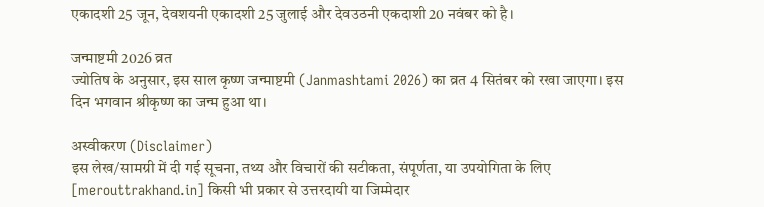एकादशी 25 जून, देवशयनी एकादशी 25 जुलाई और देवउठनी एकदाशी 20 नवंबर को है।

जन्माष्टमी 2026 व्रत
ज्योतिष के अनुसार, इस साल कृष्ण जन्माष्टमी (Janmashtami 2026) का व्रत 4 सितंबर को रखा जाएगा। इस दिन भगवान श्रीकृष्ण का जन्म हुआ था।

अस्वीकरण (Disclaimer)
इस लेख/सामग्री में दी गई सूचना, तथ्य और विचारों की सटीकता, संपूर्णता, या उपयोगिता के लिए [merouttrakhand.in] किसी भी प्रकार से उत्तरदायी या जिम्मेदार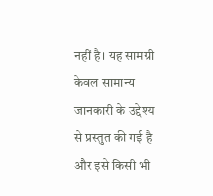नहीं है। यह सामग्री केवल सामान्य जानकारी के उद्देश्य से प्रस्तुत की गई है और इसे किसी भी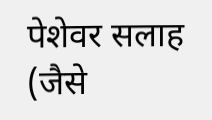पेशेवर सलाह (जैसे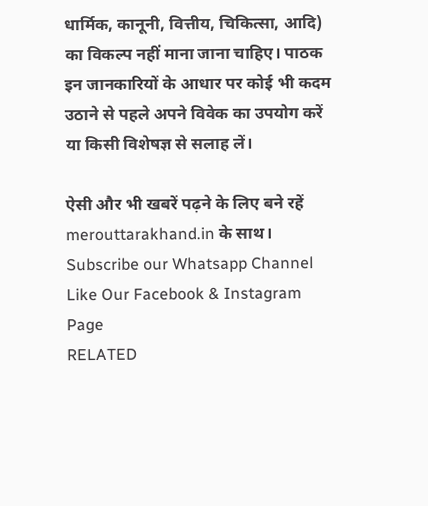धार्मिक, कानूनी, वित्तीय, चिकित्सा, आदि) का विकल्प नहीं माना जाना चाहिए। पाठक इन जानकारियों के आधार पर कोई भी कदम उठाने से पहले अपने विवेक का उपयोग करें या किसी विशेषज्ञ से सलाह लें।

ऐसी और भी खबरें पढ़ने के लिए बने रहें merouttarakhand.in के साथ।
Subscribe our Whatsapp Channel
Like Our Facebook & Instagram Page
RELATED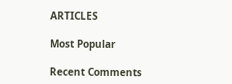ARTICLES

Most Popular

Recent Comments